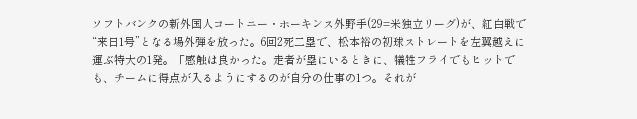ソフトバンクの新外国人コートニー・ホーキンス外野手(29=米独立リーグ)が、紅白戦で“来日1号”となる場外弾を放った。6回2死二塁で、松本裕の初球ストレートを左翼越えに運ぶ特大の1発。「感触は良かった。走者が塁にいるときに、犠牲フライでもヒットでも、チームに得点が入るようにするのが自分の仕事の1つ。それが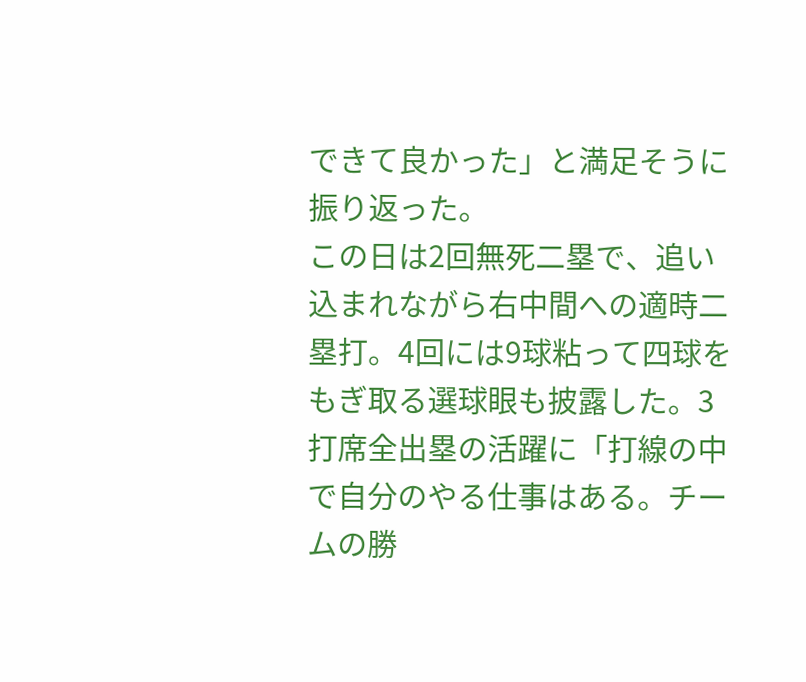できて良かった」と満足そうに振り返った。
この日は2回無死二塁で、追い込まれながら右中間への適時二塁打。4回には9球粘って四球をもぎ取る選球眼も披露した。3打席全出塁の活躍に「打線の中で自分のやる仕事はある。チームの勝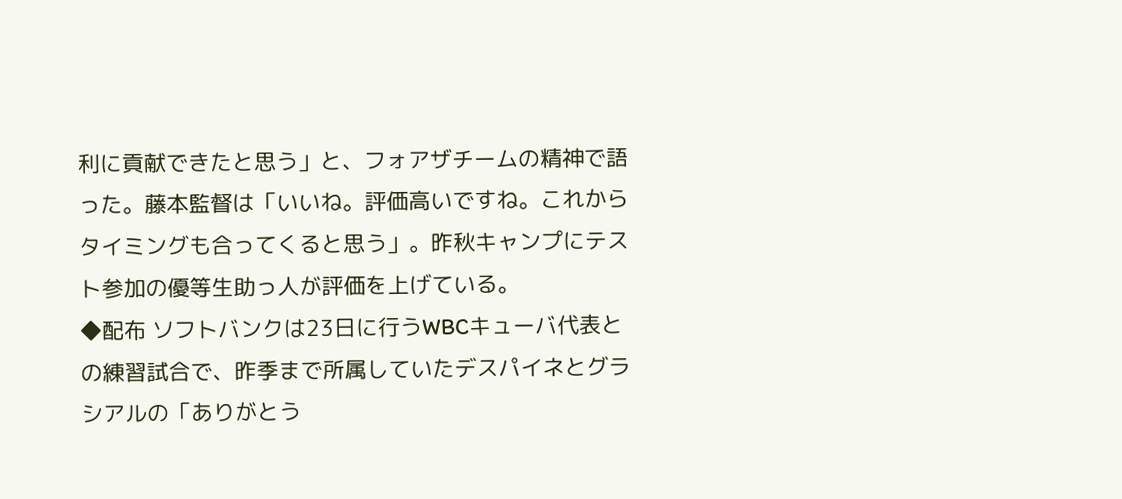利に貢献できたと思う」と、フォアザチームの精神で語った。藤本監督は「いいね。評価高いですね。これからタイミングも合ってくると思う」。昨秋キャンプにテスト参加の優等生助っ人が評価を上げている。
◆配布 ソフトバンクは23日に行うWBCキューバ代表との練習試合で、昨季まで所属していたデスパイネとグラシアルの「ありがとう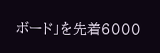ボード」を先着6000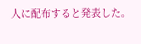人に配布すると発表した。